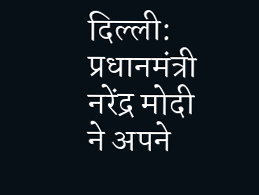दिल्ली: प्रधानमंत्री नरेंद्र मोदी ने अपने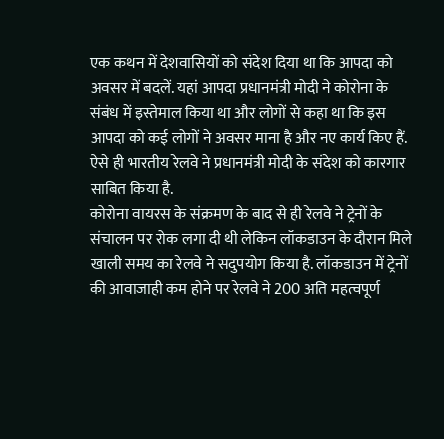एक कथन में देशवासियों को संदेश दिया था कि आपदा को अवसर में बदलें. यहां आपदा प्रधानमंत्री मोदी ने कोरोना के संबंध में इस्तेमाल किया था और लोगों से कहा था कि इस आपदा को कई लोगों ने अवसर माना है और नए कार्य किए हैं. ऐसे ही भारतीय रेलवे ने प्रधानमंत्री मोदी के संदेश को कारगार साबित किया है.
कोरोना वायरस के संक्रमण के बाद से ही रेलवे ने ट्रेनों के संचालन पर रोक लगा दी थी लेकिन लॉकडाउन के दौरान मिले खाली समय का रेलवे ने सदुपयोग किया है. लॉकडाउन में ट्रेनों की आवाजाही कम होने पर रेलवे ने 200 अति महत्वपूर्ण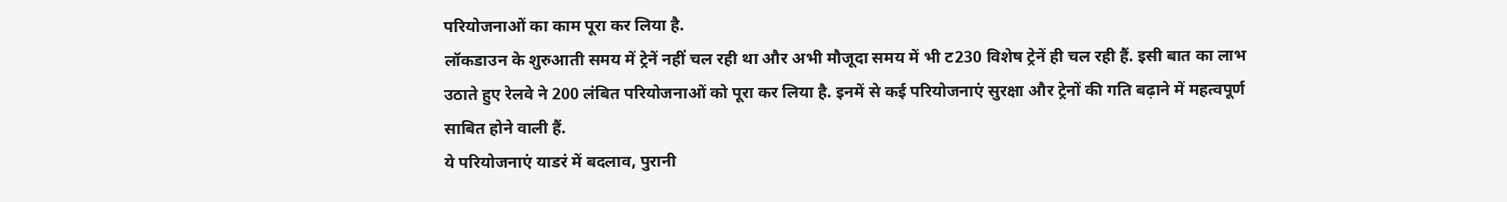परियोजनाओं का काम पूरा कर लिया है.
लॉकडाउन के शुरुआती समय में ट्रेनें नहीं चल रही था और अभी मौजूदा समय में भी ट230 विशेष ट्रेनें ही चल रही हैं. इसी बात का लाभ उठाते हुए रेलवे ने 200 लंबित परियोजनाओं को पूरा कर लिया है. इनमें से कई परियोजनाएं सुरक्षा और ट्रेनों की गति बढ़ाने में महत्वपूर्ण साबित होने वाली हैं.
ये परियोजनाएं याडरं में बदलाव, पुरानी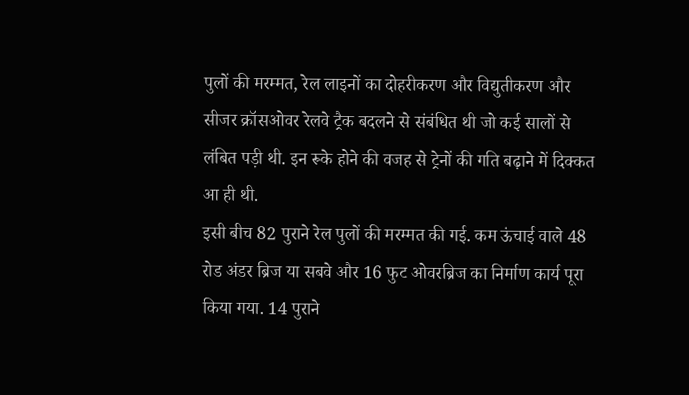पुलों की मरम्मत, रेल लाइनों का दोहरीकरण और विद्युतीकरण और सीजर क्रॉसओवर रेलवे ट्रैक बदलने से संबंधित थी जो कई सालों से लंबित पड़ी थी. इन रूके होने की वजह से ट्रेनों की गति बढ़ाने में दिक्कत आ ही थी.
इसी बीच 82 पुराने रेल पुलों की मरम्मत की गई. कम ऊंचाई वाले 48 रोड अंडर ब्रिज या सबवे और 16 फुट ओवरब्रिज का निर्माण कार्य पूरा किया गया. 14 पुराने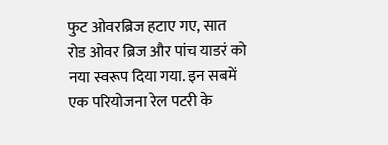फुट ओवरब्रिज हटाए गए, सात रोड ओवर ब्रिज और पांच याडरं को नया स्वरूप दिया गया. इन सबमें एक परियोजना रेल पटरी के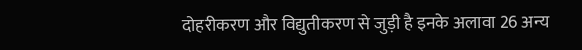दोहरीकरण और विद्युतीकरण से जुड़ी है इनके अलावा 26 अन्य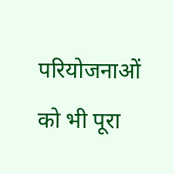परियोजनाओं को भी पूरा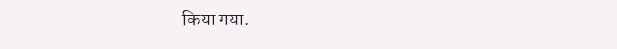किया गया.